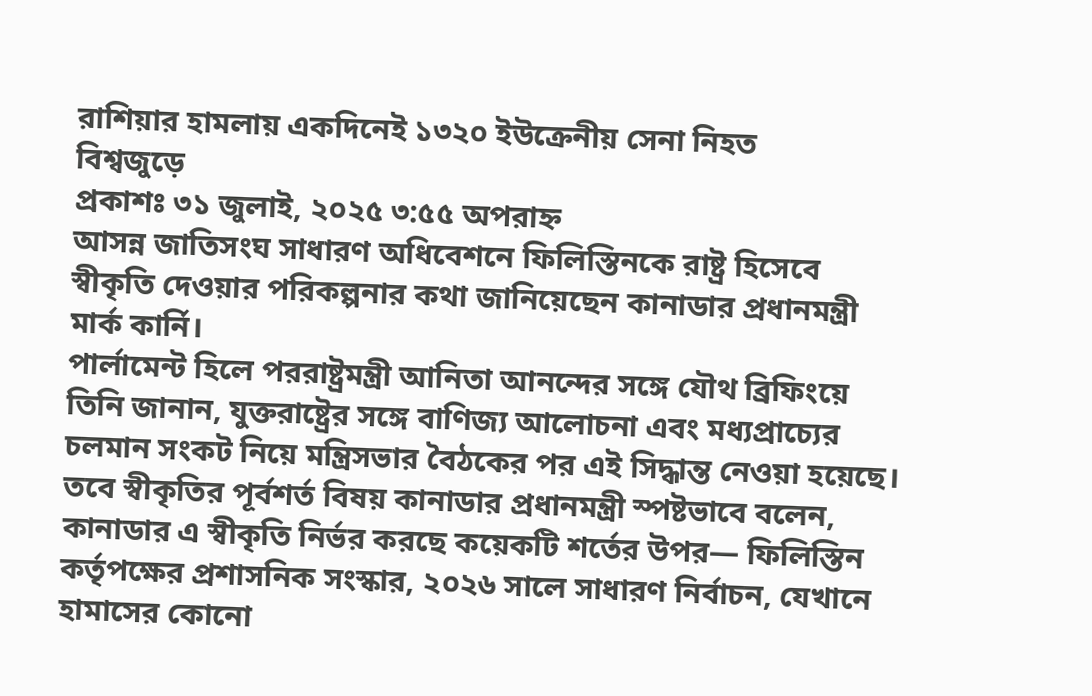রাশিয়ার হামলায় একদিনেই ১৩২০ ইউক্রেনীয় সেনা নিহত
বিশ্বজুড়ে
প্রকাশঃ ৩১ জুলাই, ২০২৫ ৩:৫৫ অপরাহ্ন
আসন্ন জাতিসংঘ সাধারণ অধিবেশনে ফিলিস্তিনকে রাষ্ট্র হিসেবে স্বীকৃতি দেওয়ার পরিকল্পনার কথা জানিয়েছেন কানাডার প্রধানমন্ত্রী মার্ক কার্নি।
পার্লামেন্ট হিলে পররাষ্ট্রমন্ত্রী আনিতা আনন্দের সঙ্গে যৌথ ব্রিফিংয়ে তিনি জানান, যুক্তরাষ্ট্রের সঙ্গে বাণিজ্য আলোচনা এবং মধ্যপ্রাচ্যের চলমান সংকট নিয়ে মন্ত্রিসভার বৈঠকের পর এই সিদ্ধান্ত নেওয়া হয়েছে।
তবে স্বীকৃতির পূর্বশর্ত বিষয় কানাডার প্রধানমন্ত্রী স্পষ্টভাবে বলেন, কানাডার এ স্বীকৃতি নির্ভর করছে কয়েকটি শর্তের উপর— ফিলিস্তিন কর্তৃপক্ষের প্রশাসনিক সংস্কার, ২০২৬ সালে সাধারণ নির্বাচন, যেখানে হামাসের কোনো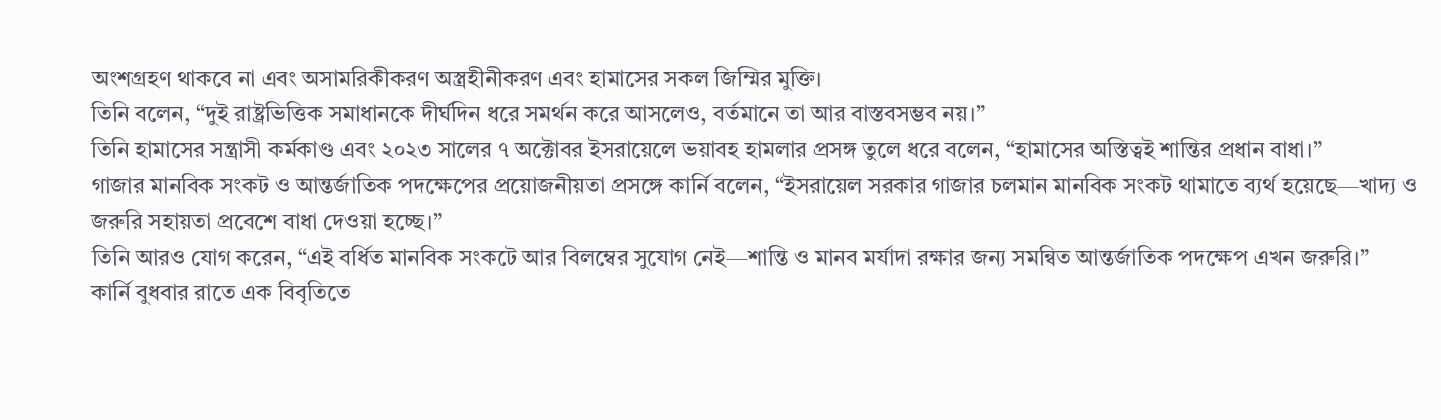অংশগ্রহণ থাকবে না এবং অসামরিকীকরণ অস্ত্রহীনীকরণ এবং হামাসের সকল জিম্মির মুক্তি।
তিনি বলেন, “দুই রাষ্ট্রভিত্তিক সমাধানকে দীর্ঘদিন ধরে সমর্থন করে আসলেও, বর্তমানে তা আর বাস্তবসম্ভব নয়।”
তিনি হামাসের সন্ত্রাসী কর্মকাণ্ড এবং ২০২৩ সালের ৭ অক্টোবর ইসরায়েলে ভয়াবহ হামলার প্রসঙ্গ তুলে ধরে বলেন, “হামাসের অস্তিত্বই শান্তির প্রধান বাধা।”
গাজার মানবিক সংকট ও আন্তর্জাতিক পদক্ষেপের প্রয়োজনীয়তা প্রসঙ্গে কার্নি বলেন, “ইসরায়েল সরকার গাজার চলমান মানবিক সংকট থামাতে ব্যর্থ হয়েছে—খাদ্য ও জরুরি সহায়তা প্রবেশে বাধা দেওয়া হচ্ছে।”
তিনি আরও যোগ করেন, “এই বর্ধিত মানবিক সংকটে আর বিলম্বের সুযোগ নেই—শান্তি ও মানব মর্যাদা রক্ষার জন্য সমন্বিত আন্তর্জাতিক পদক্ষেপ এখন জরুরি।”
কার্নি বুধবার রাতে এক বিবৃতিতে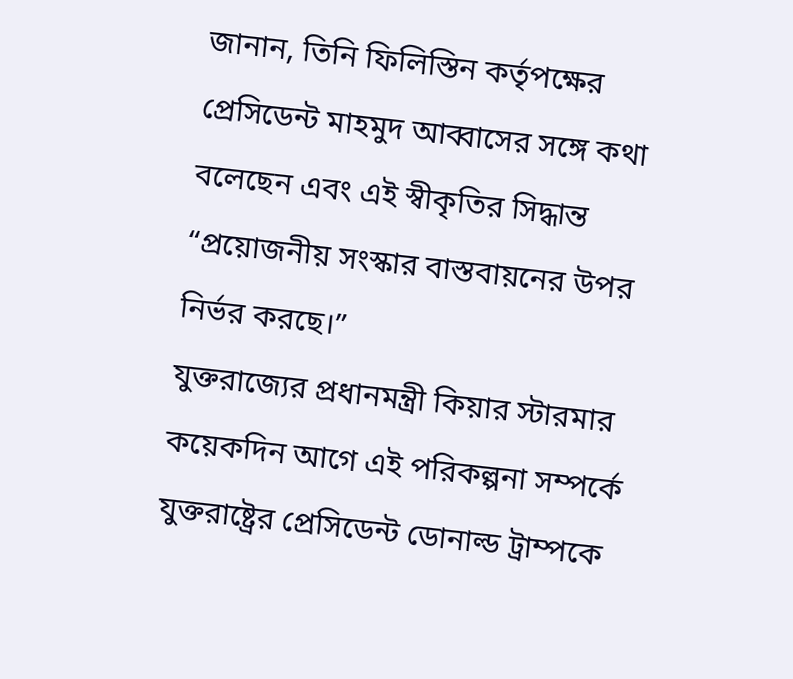জানান, তিনি ফিলিস্তিন কর্তৃপক্ষের প্রেসিডেন্ট মাহমুদ আব্বাসের সঙ্গে কথা বলেছেন এবং এই স্বীকৃতির সিদ্ধান্ত “প্রয়োজনীয় সংস্কার বাস্তবায়নের উপর নির্ভর করছে।”
যুক্তরাজ্যের প্রধানমন্ত্রী কিয়ার স্টারমার কয়েকদিন আগে এই পরিকল্পনা সম্পর্কে যুক্তরাষ্ট্রের প্রেসিডেন্ট ডোনাল্ড ট্রাম্পকে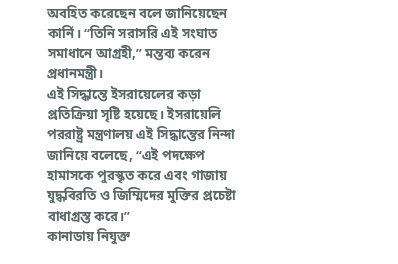অবহিত করেছেন বলে জানিয়েছেন কার্নি। “তিনি সরাসরি এই সংঘাত সমাধানে আগ্রহী,” মন্তব্য করেন প্রধানমন্ত্রী।
এই সিদ্ধান্তে ইসরায়েলের কড়া প্রতিক্রিয়া সৃষ্টি হয়েছে। ইসরায়েলি পররাষ্ট্র মন্ত্রণালয় এই সিদ্ধান্তের নিন্দা জানিয়ে বলেছে, “এই পদক্ষেপ হামাসকে পুরস্কৃত করে এবং গাজায় যুদ্ধবিরতি ও জিম্মিদের মুক্তির প্রচেষ্টা বাধাগ্রস্ত করে।”
কানাডায় নিযুক্ত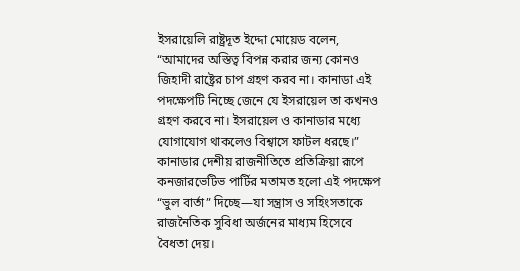ইসরায়েলি রাষ্ট্রদূত ইদ্দো মোয়েড বলেন, “আমাদের অস্তিত্ব বিপন্ন করার জন্য কোনও জিহাদী রাষ্ট্রের চাপ গ্রহণ করব না। কানাডা এই পদক্ষেপটি নিচ্ছে জেনে যে ইসরায়েল তা কখনও গ্রহণ করবে না। ইসরায়েল ও কানাডার মধ্যে যোগাযোগ থাকলেও বিশ্বাসে ফাটল ধরছে।”
কানাডার দেশীয় রাজনীতিতে প্রতিক্রিয়া রূপে কনজারভেটিভ পার্টির মতামত হলো এই পদক্ষেপ “ভুল বার্তা” দিচ্ছে—যা সন্ত্রাস ও সহিংসতাকে রাজনৈতিক সুবিধা অর্জনের মাধ্যম হিসেবে বৈধতা দেয়।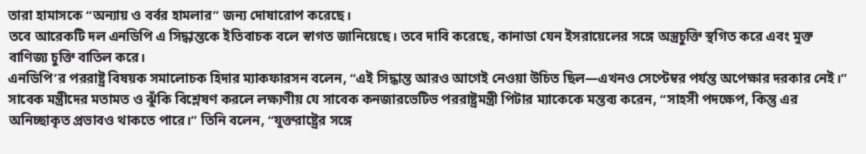তারা হামাসকে “অন্যায় ও বর্বর হামলার” জন্য দোষারোপ করেছে।
তবে আরেকটি দল এনডিপি এ সিদ্ধান্তকে ইতিবাচক বলে স্বাগত জানিয়েছে। তবে দাবি করেছে, কানাডা যেন ইসরায়েলের সঙ্গে অস্ত্রচুক্তি স্থগিত করে এবং মুক্ত বাণিজ্য চুক্তি বাতিল করে।
এনডিপি’র পররাষ্ট্র বিষয়ক সমালোচক হিদার ম্যাকফারসন বলেন, “এই সিদ্ধান্ত আরও আগেই নেওয়া উচিত ছিল—এখনও সেপ্টেম্বর পর্যন্ত অপেক্ষার দরকার নেই।”
সাবেক মন্ত্রীদের মতামত ও ঝুঁকি বিশ্লেষণ করলে লক্ষ্যণীয় যে সাবেক কনজারভেটিভ পররাষ্ট্রমন্ত্রী পিটার ম্যাকেকে মন্তব্য করেন, “সাহসী পদক্ষেপ, কিন্তু এর অনিচ্ছাকৃত প্রভাবও থাকতে পারে।” তিনি বলেন, “যুক্তরাষ্ট্রের সঙ্গে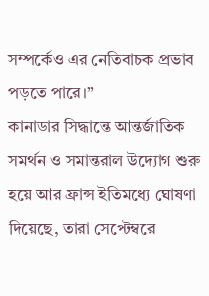সম্পর্কেও এর নেতিবাচক প্রভাব পড়তে পারে।”
কানাডার সিদ্ধান্তে আন্তর্জাতিক সমর্থন ও সমান্তরাল উদ্যোগ শুরু হয়ে আর ফ্রান্স ইতিমধ্যে ঘোষণা দিয়েছে, তারা সেপ্টেম্বরে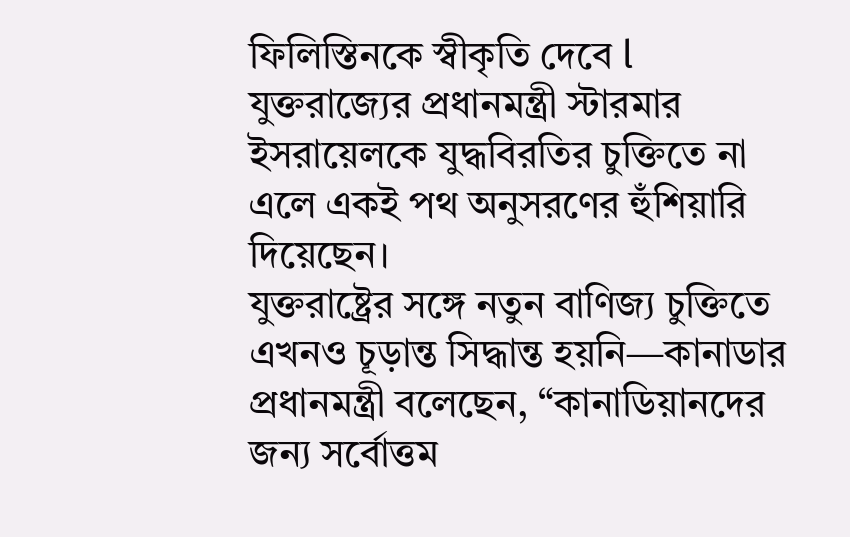ফিলিস্তিনকে স্বীকৃতি দেবে l
যুক্তরাজ্যের প্রধানমন্ত্রী স্টারমার ইসরায়েলকে যুদ্ধবিরতির চুক্তিতে না এলে একই পথ অনুসরণের হুঁশিয়ারি দিয়েছেন।
যুক্তরাষ্ট্রের সঙ্গে নতুন বাণিজ্য চুক্তিতে এখনও চূড়ান্ত সিদ্ধান্ত হয়নি—কানাডার প্রধানমন্ত্রী বলেছেন, “কানাডিয়ানদের জন্য সর্বোত্তম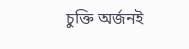চুক্তি অর্জনই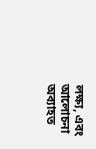লক্ষ্য, এবং আলোচনা অব্যাহত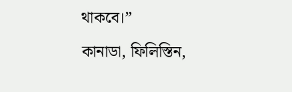থাকবে।”
কানাডা, ফিলিস্তিন,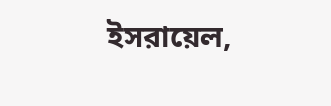ইসরায়েল,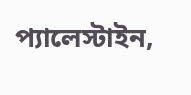প্যালেস্টাইন,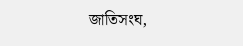জাতিসংঘ,